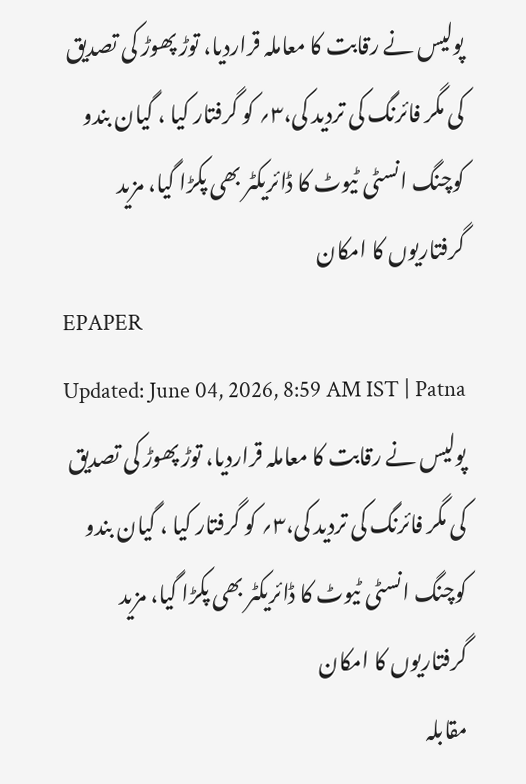پولیس نے رقابت کا معاملہ قراردیا، توڑ پھوڑ کی تصدیق کی مگر فائرنگ کی تردید کی،۳؍ کو گرفتار کیا ، گیان بندو کوچنگ انسٹی ٹیوٹ کا ڈائریکٹر بھی پکڑا گیا، مزید گرفتاریوں کا امکان
EPAPER
Updated: June 04, 2026, 8:59 AM IST | Patna
پولیس نے رقابت کا معاملہ قراردیا، توڑ پھوڑ کی تصدیق کی مگر فائرنگ کی تردید کی،۳؍ کو گرفتار کیا ، گیان بندو کوچنگ انسٹی ٹیوٹ کا ڈائریکٹر بھی پکڑا گیا، مزید گرفتاریوں کا امکان
مقابلہ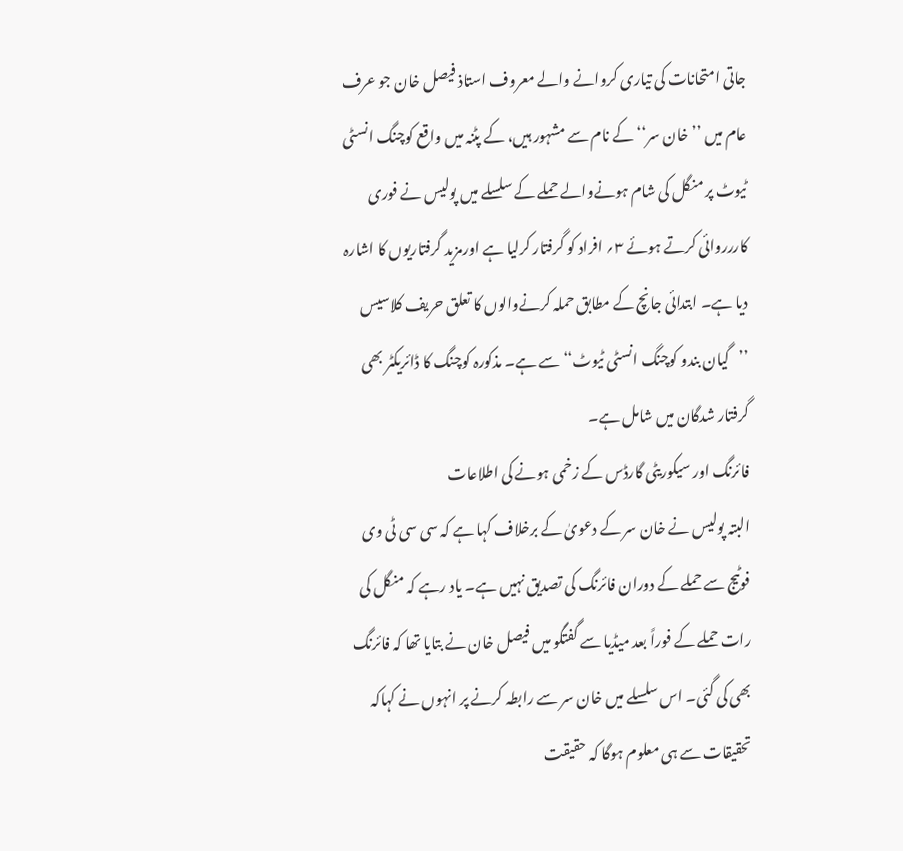جاتی امتحانات کی تیاری کروانے والے معروف استاذ فیصل خان جو عرف عام میں ’’خان سر‘‘ کے نام سے مشہور ہیں، کے پٹنہ میں واقع کوچنگ انسٹی ٹیوٹ پر منگل کی شام ہونےوالے حملے کے سلسلے میں پولیس نے فوری کاررروائی کرتے ہوئے ۳؍ افراد کو گرفتار کرلیا ہے اورمزید گرفتاریوں کا اشارہ دیا ہے۔ ابتدائی جانچ کے مطابق حملہ کرنےوالوں کا تعلق حریف کلاسیس ’’گیان بندو کوچنگ انسٹی ٹیوٹ‘‘ سے ہے۔ مذکورہ کوچنگ کا ڈائریکٹر بھی گرفتار شدگان میں شامل ہے۔
فائرنگ اور سیکوریٹی گارڈس کے زخمی ہونے کی اطلاعات
البتہ پولیس نے خان سر کے دعویٰ کے برخلاف کہا ہے کہ سی سی ٹی وی فوٹیج سے حملے کے دوران فائرنگ کی تصدیق نہیں ہے۔ یاد رہے کہ منگل کی رات حملے کے فوراً بعد میڈیا سے گفتگو میں فیصل خان نے بتایا تھا کہ فائرنگ بھی کی گئی۔ اس سلسلے میں خان سر سے رابطہ کرنے پر انہوں نے کہاکہ تحقیقات سے ہی معلوم ہوگا کہ حقیقت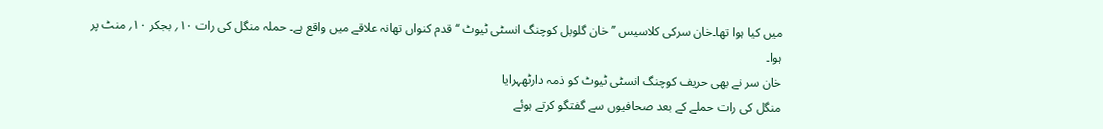میں کیا ہوا تھا۔خان سرکی کلاسیس ’’ خان گلوبل کوچنگ انسٹی ٹیوٹ ‘‘ قدم کنواں تھانہ علاقے میں واقع ہے۔ حملہ منگل کی رات ۱۰؍ بجکر ۱۰؍ منٹ پر ہوا۔
خان سر نے بھی حریف کوچنگ انسٹی ٹیوٹ کو ذمہ دارٹھہرایا
منگل کی رات حملے کے بعد صحافیوں سے گفتگو کرتے ہوئے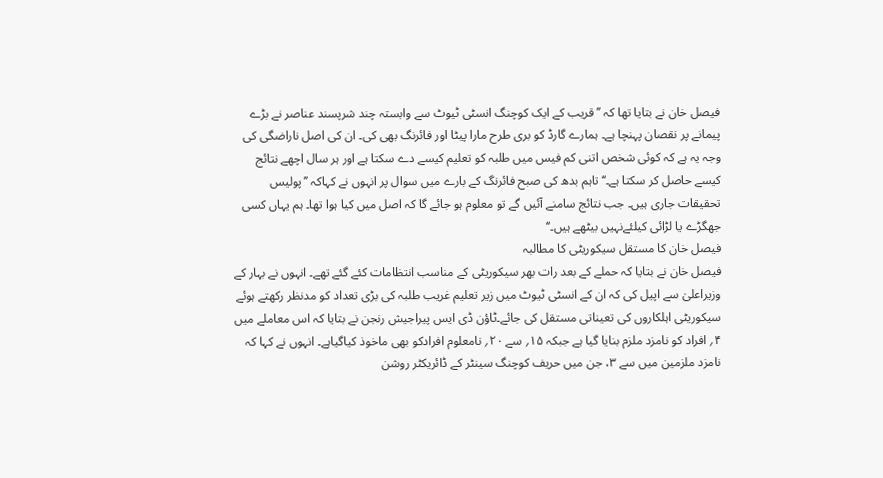فیصل خان نے بتایا تھا کہ ’’قریب کے ایک کوچنگ انسٹی ٹیوٹ سے وابستہ چند شرپسند عناصر نے بڑے پیمانے پر نقصان پہنچا ہے۔ ہمارے گارڈ کو بری طرح مارا پیٹا اور فائرنگ بھی کی۔ ان کی اصل ناراضگی کی وجہ یہ ہے کہ کوئی شخص اتنی کم فیس میں طلبہ کو تعلیم کیسے دے سکتا ہے اور ہر سال اچھے نتائج کیسے حاصل کر سکتا ہے۔‘‘تاہم بدھ کی صبح فائرنگ کے بارے میں سوال پر انہوں نے کہاکہ ’’پولیس تحقیقات جاری ہیں۔ جب نتائج سامنے آئیں گے تو معلوم ہو جائے گا کہ اصل میں کیا ہوا تھا۔ ہم یہاں کسی جھگڑے یا لڑائی کیلئےنہیں بیٹھے ہیں۔‘‘
فیصل خان کا مستقل سیکوریٹی کا مطالبہ
فیصل خان نے بتایا کہ حملے کے بعد رات بھر سیکوریٹی کے مناسب انتظامات کئے گئے تھے۔ انہوں نے بہار کے وزیراعلیٰ سے اپیل کی کہ ان کے انسٹی ٹیوٹ میں زیر تعلیم غریب طلبہ کی بڑی تعداد کو مدنظر رکھتے ہوئے سیکوریٹی اہلکاروں کی تعیناتی مستقل کی جائے۔ٹاؤن ڈی ایس پیراجیش رنجن نے بتایا کہ اس معاملے میں ۴؍ افراد کو نامزد ملزم بنایا گیا ہے جبکہ ۱۵؍ سے ۲۰؍ نامعلوم افرادکو بھی ماخوذ کیاگیاہے۔ انہوں نے کہا کہ نامزد ملزمین میں سے ۳، جن میں حریف کوچنگ سینٹر کے ڈائریکٹر روشن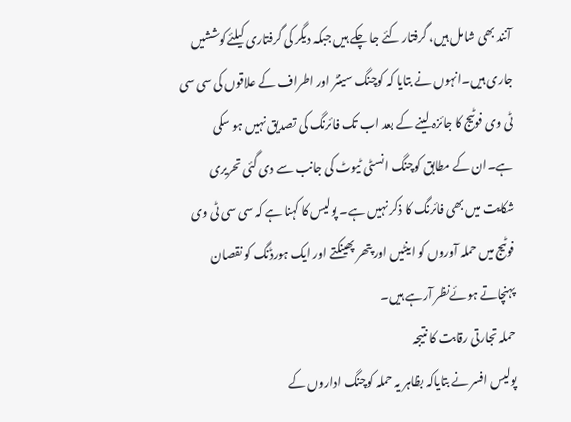آنند بھی شامل ہیں، گرفتار کئے جا چکے ہیں جبکہ دیگر کی گرفتاری کیلئےکوششیں جاری ہیں۔انہوں نے بتایا کہ کوچنگ سینٹر اور اطراف کے علاقوں کی سی سی ٹی وی فوٹیج کا جائزہ لینے کے بعد اب تک فائرنگ کی تصدیق نہیں ہو سکی ہے۔ان کے مطابق کوچنگ انسٹی ٹیوٹ کی جانب سے دی گئی تحریری شکایت میں بھی فائرنگ کا ذکر نہیں ہے۔ پولیس کا کہنا ہے کہ سی سی ٹی وی فوٹیج میں حملہ آوروں کو اینٹیں اور پتھر پھینکتے اور ایک ہورڈنگ کو نقصان پہنچاتے ہوئےنظر آرہے ہیں۔
حملہ تجارتی رقابت کا نتیجہ
پولیس افسر نے بتایاکہ بظاہر یہ حملہ کوچنگ اداروں کے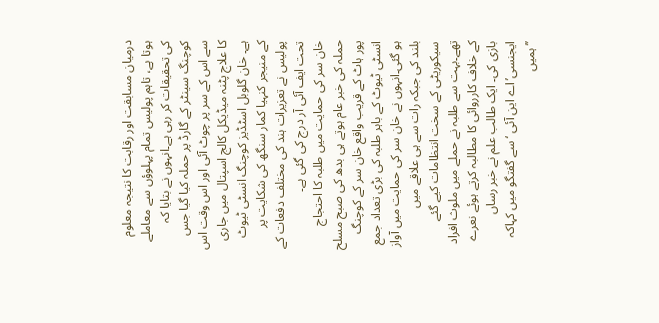درمیان مسابقت اور رقابت کا نتیجہ معلوم ہوتا ہے، تاہم پولیس تمام پہلوؤں سے معاملے کی تحقیقات کر رہی ہے۔انہوں نے بتایا کہ کوچنگ سینٹر کے گارڈ پر حملہ کیا گیا جس سے اس کے سر پر چوٹ آئی اور اس وقت اس کا علاج پٹنہ میڈیکل کالج اسپتال میں جاری ہے۔ خان گلوبل اسٹڈیز کوچنگ انسٹی ٹیوٹ کے منیجر کنہیا کمار سنگھ کی شکایت پر پولیس نے تعزیرات ہند کی مختلف دفعات کے تحت ایف آئی آر درج کی گئی ہے۔
خان سر کی حمایت میں طلبہ کا احتجاج
حملہ کی خبر عام ہوتے ہی بدھ کی صبح مسلح پور ہاٹ کے قریب واقع خان سر کے کوچنگ انسٹی ٹیوٹ کے باہر طلبہ کی بڑی تعداد جمع ہو گئی۔انہوں نے خان سر کی حمایت میں آواز بلند کی جبکہ رات سے ہی علاقے میں سیکوریٹی کے سخت انتظامات کیے گئے تھے۔بہت سے طلبہ نے حملے میں ملوث افراد کے خلاف کارروائی کا مطالبہ کرتے ہوئے نعرے بازی کی۔ ایک طالب علم نے خبر رساں ایجنسی’اے این آئی ‘سے گفتگو میں کہاکہ ’’ہمیں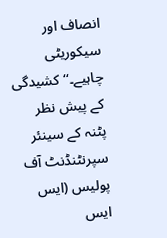انصاف اور سیکوریٹی چاہیے۔‘‘کشیدگی کے پیش نظر پٹنہ کے سینئر سپرنٹنڈنٹ آف پولیس (ایس ایس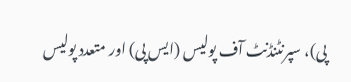پی)، سپرنٹنڈنٹ آف پولیس (ایس پی) اور متعدد پولیس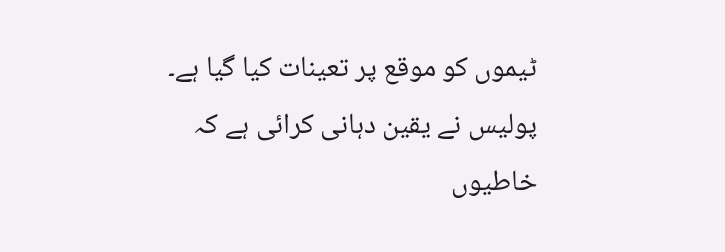ٹیموں کو موقع پر تعینات کیا گیا ہے۔ پولیس نے یقین دہانی کرائی ہے کہ خاطیوں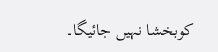کوبخشا نہیں جائیگا۔